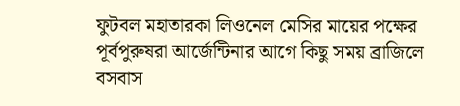ফুটবল মহাতারকা লিওনেল মেসির মায়ের পক্ষের পূর্বপুরুষরা আর্জেন্টিনার আগে কিছু সময় ব্রাজিলে বসবাস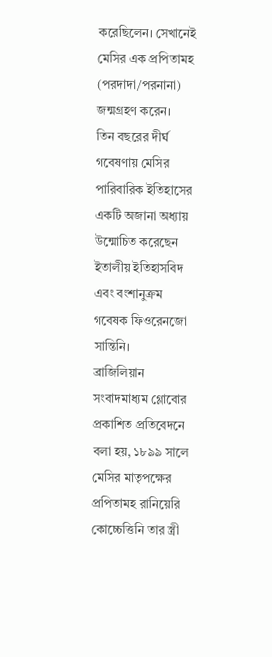করেছিলেন। সেখানেই মেসির এক প্রপিতামহ (পরদাদা/পরনানা) জন্মগ্রহণ করেন।
তিন বছরের দীর্ঘ গবেষণায় মেসির পারিবারিক ইতিহাসের একটি অজানা অধ্যায় উন্মোচিত করেছেন ইতালীয় ইতিহাসবিদ এবং বংশানুক্রম গবেষক ফিওরেনজো সান্তিনি।
ব্রাজিলিয়ান সংবাদমাধ্যম গ্লোবোর প্রকাশিত প্রতিবেদনে বলা হয়, ১৮৯৯ সালে মেসির মাতৃপক্ষের প্রপিতামহ রানিয়েরি কোচ্চেত্তিনি তার স্ত্রী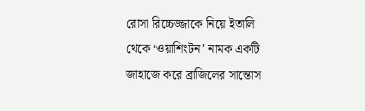রোসা রিচ্চেজ্জাকে নিয়ে ইতালি থেকে ‘ওয়াশিংটন’ নামক একটি জাহাজে করে ব্রাজিলের সান্তোস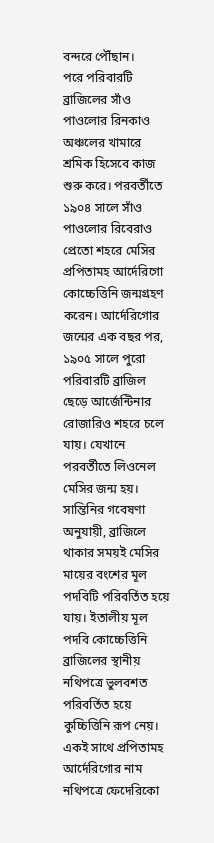বন্দরে পৌঁছান।
পরে পরিবারটি ব্রাজিলের সাঁও পাওলোর রিনকাও অঞ্চলের খামারে শ্রমিক হিসেবে কাজ শুরু করে। পরবর্তীতে ১৯০৪ সালে সাঁও পাওলোর রিবেরাও প্রেতো শহরে মেসির প্রপিতামহ আর্দেরিগো কোচ্চেত্তিনি জন্মগ্রহণ করেন। আর্দেরিগোর জন্মের এক বছর পর, ১৯০৫ সালে পুরো পরিবারটি ব্রাজিল ছেড়ে আর্জেন্টিনার রোজারিও শহরে চলে যায়। যেখানে পরবর্তীতে লিওনেল মেসির জন্ম হয়।
সান্তিনির গবেষণা অনুযায়ী, ব্রাজিলে থাকার সময়ই মেসির মায়ের বংশের মূল পদবিটি পরিবর্তিত হয়ে যায়। ইতালীয় মূল পদবি কোচ্চেত্তিনি ব্রাজিলের স্থানীয় নথিপত্রে ভুলবশত পরিবর্তিত হয়ে কুচ্চিত্তিনি রূপ নেয়।
একই সাথে প্রপিতামহ আর্দেরিগোর নাম নথিপত্রে ফেদেরিকো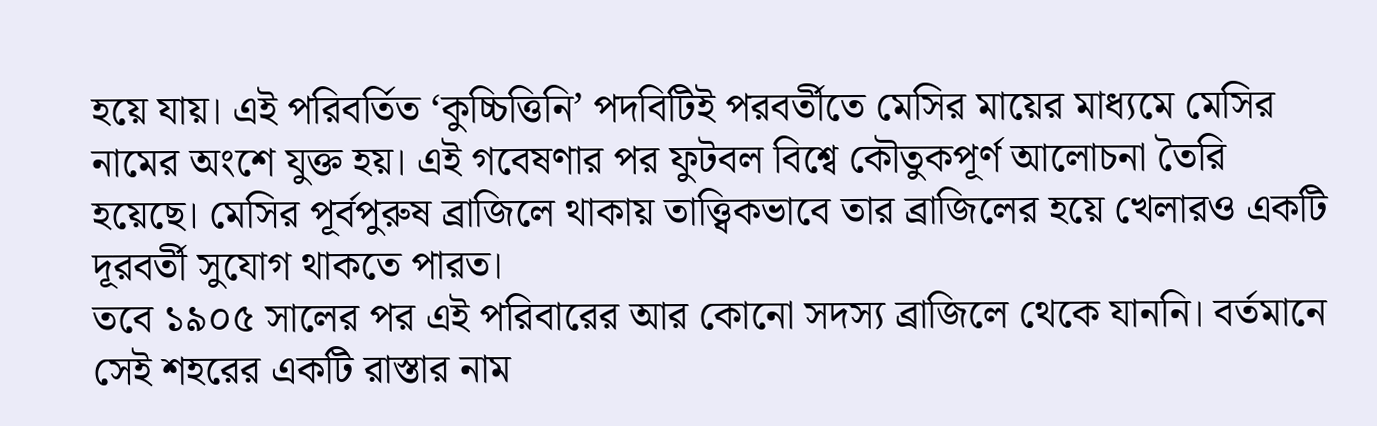হয়ে যায়। এই পরিবর্তিত ‘কুচ্চিত্তিনি’ পদবিটিই পরবর্তীতে মেসির মায়ের মাধ্যমে মেসির নামের অংশে যুক্ত হয়। এই গবেষণার পর ফুটবল বিশ্বে কৌতুকপূর্ণ আলোচনা তৈরি হয়েছে। মেসির পূর্বপুরুষ ব্রাজিলে থাকায় তাত্ত্বিকভাবে তার ব্রাজিলের হয়ে খেলারও একটি দূরবর্তী সুযোগ থাকতে পারত।
তবে ১৯০৫ সালের পর এই পরিবারের আর কোনো সদস্য ব্রাজিলে থেকে যাননি। বর্তমানে সেই শহরের একটি রাস্তার নাম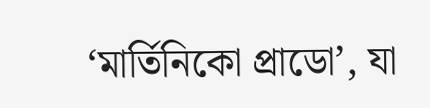‘মার্তিনিকো প্রাডো’, যা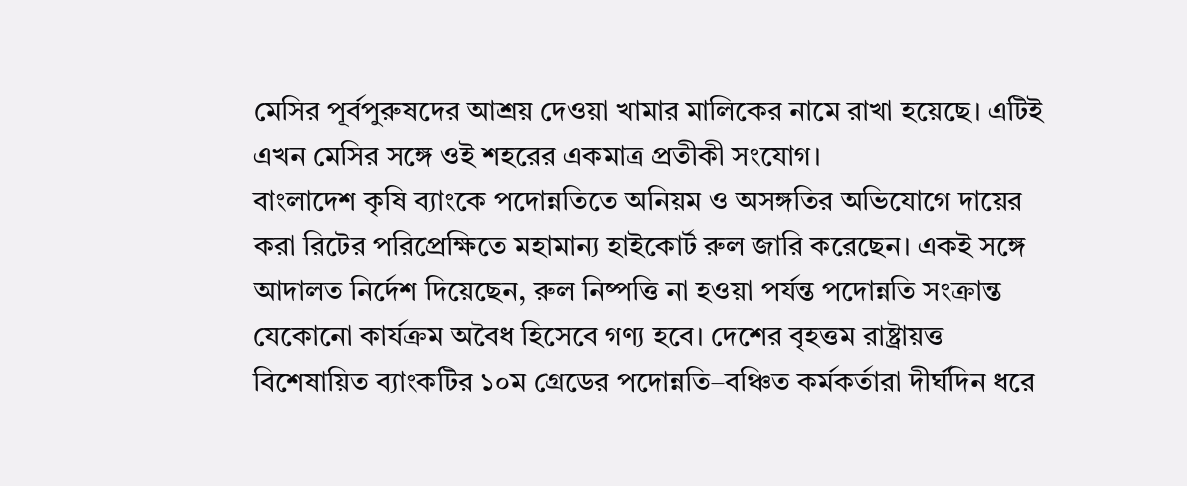মেসির পূর্বপুরুষদের আশ্রয় দেওয়া খামার মালিকের নামে রাখা হয়েছে। এটিই এখন মেসির সঙ্গে ওই শহরের একমাত্র প্রতীকী সংযোগ।
বাংলাদেশ কৃষি ব্যাংকে পদোন্নতিতে অনিয়ম ও অসঙ্গতির অভিযোগে দায়ের করা রিটের পরিপ্রেক্ষিতে মহামান্য হাইকোর্ট রুল জারি করেছেন। একই সঙ্গে আদালত নির্দেশ দিয়েছেন, রুল নিষ্পত্তি না হওয়া পর্যন্ত পদোন্নতি সংক্রান্ত যেকোনো কার্যক্রম অবৈধ হিসেবে গণ্য হবে। দেশের বৃহত্তম রাষ্ট্রায়ত্ত বিশেষায়িত ব্যাংকটির ১০ম গ্রেডের পদোন্নতি–বঞ্চিত কর্মকর্তারা দীর্ঘদিন ধরে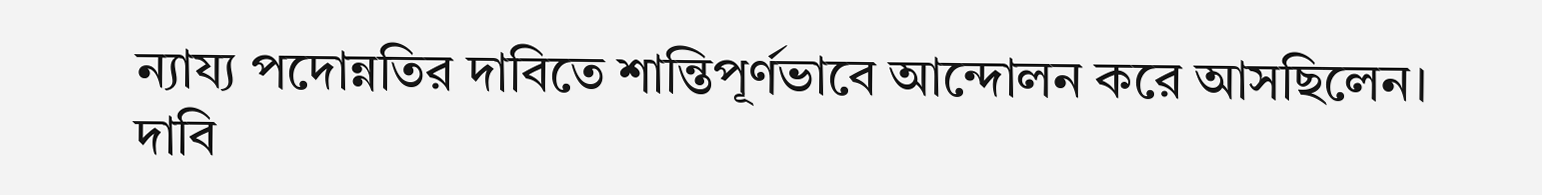ন্যায্য পদোন্নতির দাবিতে শান্তিপূর্ণভাবে আন্দোলন করে আসছিলেন। দাবি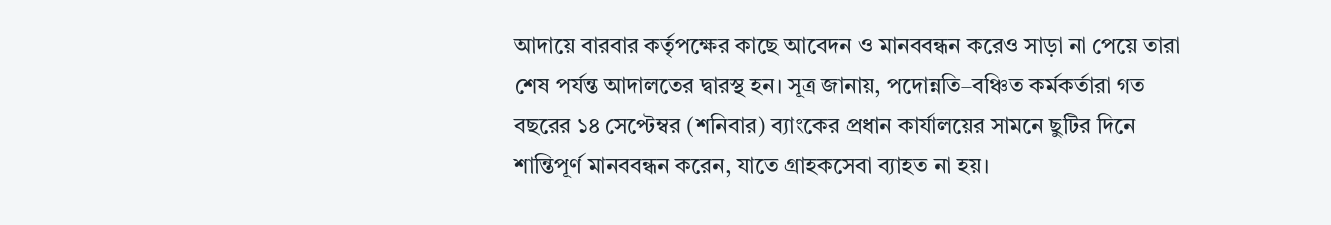আদায়ে বারবার কর্তৃপক্ষের কাছে আবেদন ও মানববন্ধন করেও সাড়া না পেয়ে তারা শেষ পর্যন্ত আদালতের দ্বারস্থ হন। সূত্র জানায়, পদোন্নতি–বঞ্চিত কর্মকর্তারা গত বছরের ১৪ সেপ্টেম্বর (শনিবার) ব্যাংকের প্রধান কার্যালয়ের সামনে ছুটির দিনে শান্তিপূর্ণ মানববন্ধন করেন, যাতে গ্রাহকসেবা ব্যাহত না হয়।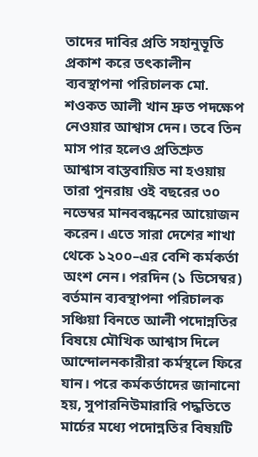তাদের দাবির প্রতি সহানুভূতি প্রকাশ করে তৎকালীন ব্যবস্থাপনা পরিচালক মো. শওকত আলী খান দ্রুত পদক্ষেপ নেওয়ার আশ্বাস দেন। তবে তিন মাস পার হলেও প্রতিশ্রুত আশ্বাস বাস্তবায়িত না হওয়ায় তারা পুনরায় ওই বছরের ৩০ নভেম্বর মানববন্ধনের আয়োজন করেন। এতে সারা দেশের শাখা থেকে ১২০০–এর বেশি কর্মকর্তা অংশ নেন। পরদিন (১ ডিসেম্বর) বর্তমান ব্যবস্থাপনা পরিচালক সঞ্চিয়া বিনতে আলী পদোন্নতির বিষয়ে মৌখিক আশ্বাস দিলে আন্দোলনকারীরা কর্মস্থলে ফিরে যান। পরে কর্মকর্তাদের জানানো হয়, সুপারনিউমারারি পদ্ধতিতে মার্চের মধ্যে পদোন্নতির বিষয়টি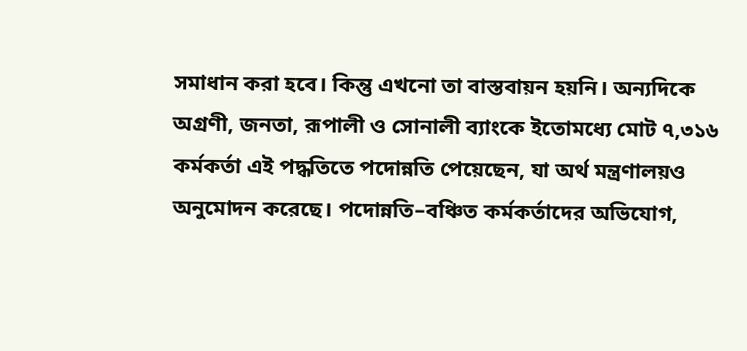সমাধান করা হবে। কিন্তু এখনো তা বাস্তবায়ন হয়নি। অন্যদিকে অগ্রণী, জনতা, রূপালী ও সোনালী ব্যাংকে ইতোমধ্যে মোট ৭,৩১৬ কর্মকর্তা এই পদ্ধতিতে পদোন্নতি পেয়েছেন, যা অর্থ মন্ত্রণালয়ও অনুমোদন করেছে। পদোন্নতি–বঞ্চিত কর্মকর্তাদের অভিযোগ,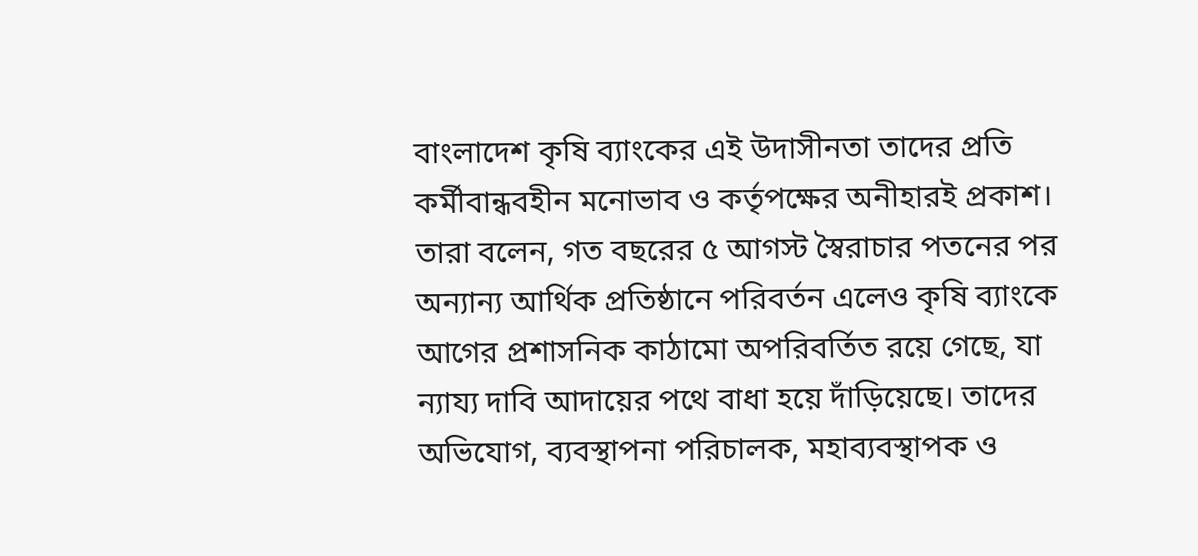বাংলাদেশ কৃষি ব্যাংকের এই উদাসীনতা তাদের প্রতি কর্মীবান্ধবহীন মনোভাব ও কর্তৃপক্ষের অনীহারই প্রকাশ। তারা বলেন, গত বছরের ৫ আগস্ট স্বৈরাচার পতনের পর অন্যান্য আর্থিক প্রতিষ্ঠানে পরিবর্তন এলেও কৃষি ব্যাংকে আগের প্রশাসনিক কাঠামো অপরিবর্তিত রয়ে গেছে, যা ন্যায্য দাবি আদায়ের পথে বাধা হয়ে দাঁড়িয়েছে। তাদের অভিযোগ, ব্যবস্থাপনা পরিচালক, মহাব্যবস্থাপক ও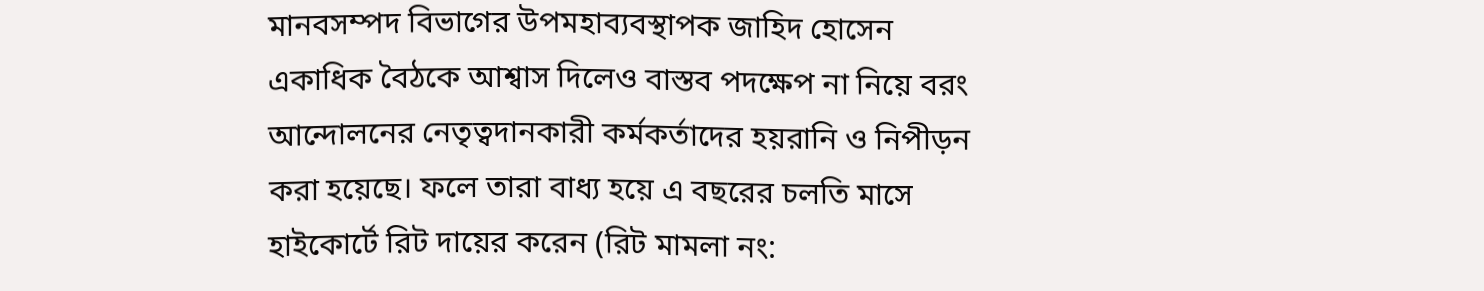মানবসম্পদ বিভাগের উপমহাব্যবস্থাপক জাহিদ হোসেন একাধিক বৈঠকে আশ্বাস দিলেও বাস্তব পদক্ষেপ না নিয়ে বরং আন্দোলনের নেতৃত্বদানকারী কর্মকর্তাদের হয়রানি ও নিপীড়ন করা হয়েছে। ফলে তারা বাধ্য হয়ে এ বছরের চলতি মাসে হাইকোর্টে রিট দায়ের করেন (রিট মামলা নং: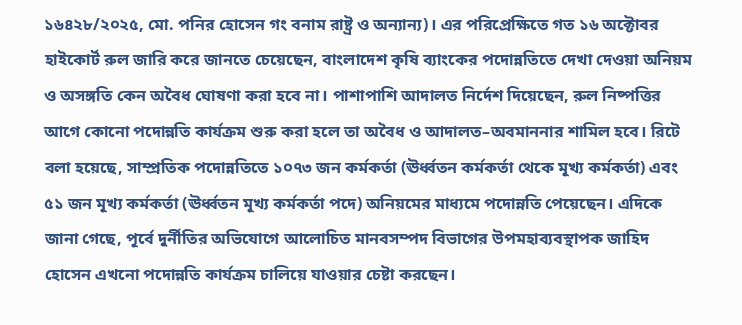১৬৪২৮/২০২৫, মো. পনির হোসেন গং বনাম রাষ্ট্র ও অন্যান্য)। এর পরিপ্রেক্ষিতে গত ১৬ অক্টোবর হাইকোর্ট রুল জারি করে জানতে চেয়েছেন, বাংলাদেশ কৃষি ব্যাংকের পদোন্নতিতে দেখা দেওয়া অনিয়ম ও অসঙ্গতি কেন অবৈধ ঘোষণা করা হবে না। পাশাপাশি আদালত নির্দেশ দিয়েছেন, রুল নিষ্পত্তির আগে কোনো পদোন্নতি কার্যক্রম শুরু করা হলে তা অবৈধ ও আদালত–অবমাননার শামিল হবে। রিটে বলা হয়েছে, সাম্প্রতিক পদোন্নতিতে ১০৭৩ জন কর্মকর্তা (ঊর্ধ্বতন কর্মকর্তা থেকে মূখ্য কর্মকর্তা) এবং ৫১ জন মূখ্য কর্মকর্তা (ঊর্ধ্বতন মূখ্য কর্মকর্তা পদে) অনিয়মের মাধ্যমে পদোন্নতি পেয়েছেন। এদিকে জানা গেছে, পূর্বে দুর্নীতির অভিযোগে আলোচিত মানবসম্পদ বিভাগের উপমহাব্যবস্থাপক জাহিদ হোসেন এখনো পদোন্নতি কার্যক্রম চালিয়ে যাওয়ার চেষ্টা করছেন।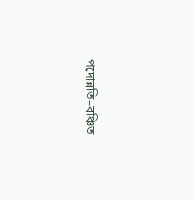পদোন্নতি–বঞ্চিত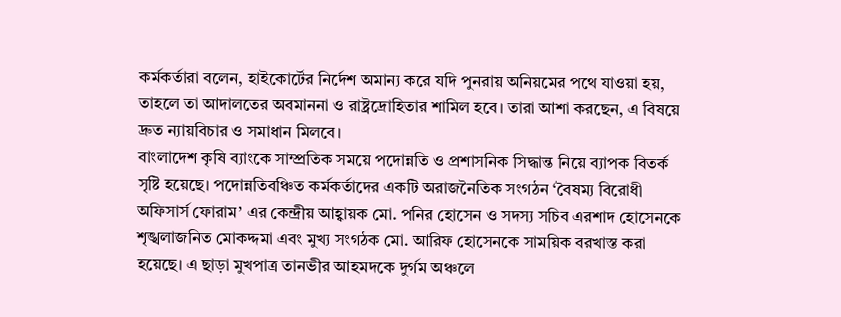কর্মকর্তারা বলেন, হাইকোর্টের নির্দেশ অমান্য করে যদি পুনরায় অনিয়মের পথে যাওয়া হয়, তাহলে তা আদালতের অবমাননা ও রাষ্ট্রদ্রোহিতার শামিল হবে। তারা আশা করছেন, এ বিষয়ে দ্রুত ন্যায়বিচার ও সমাধান মিলবে।
বাংলাদেশ কৃষি ব্যাংকে সাম্প্রতিক সময়ে পদোন্নতি ও প্রশাসনিক সিদ্ধান্ত নিয়ে ব্যাপক বিতর্ক সৃষ্টি হয়েছে। পদোন্নতিবঞ্চিত কর্মকর্তাদের একটি অরাজনৈতিক সংগঠন ‘বৈষম্য বিরোধী অফিসার্স ফোরাম’ এর কেন্দ্রীয় আহ্বায়ক মো. পনির হোসেন ও সদস্য সচিব এরশাদ হোসেনকে শৃঙ্খলাজনিত মোকদ্দমা এবং মুখ্য সংগঠক মো. আরিফ হোসেনকে সাময়িক বরখাস্ত করা হয়েছে। এ ছাড়া মুখপাত্র তানভীর আহমদকে দুর্গম অঞ্চলে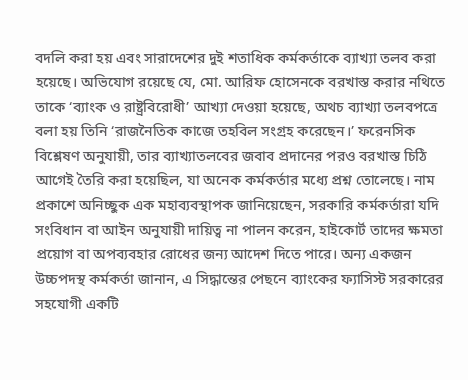বদলি করা হয় এবং সারাদেশের দুই শতাধিক কর্মকর্তাকে ব্যাখ্যা তলব করা হয়েছে। অভিযোগ রয়েছে যে, মো. আরিফ হোসেনকে বরখাস্ত করার নথিতে তাকে ‘ব্যাংক ও রাষ্ট্রবিরোধী’ আখ্যা দেওয়া হয়েছে, অথচ ব্যাখ্যা তলবপত্রে বলা হয় তিনি ‘রাজনৈতিক কাজে তহবিল সংগ্রহ করেছেন।’ ফরেনসিক বিশ্লেষণ অনুযায়ী, তার ব্যাখ্যাতলবের জবাব প্রদানের পরও বরখাস্ত চিঠি আগেই তৈরি করা হয়েছিল, যা অনেক কর্মকর্তার মধ্যে প্রশ্ন তোলেছে। নাম প্রকাশে অনিচ্ছুক এক মহাব্যবস্থাপক জানিয়েছেন, সরকারি কর্মকর্তারা যদি সংবিধান বা আইন অনুযায়ী দায়িত্ব না পালন করেন, হাইকোর্ট তাদের ক্ষমতা প্রয়োগ বা অপব্যবহার রোধের জন্য আদেশ দিতে পারে। অন্য একজন উচ্চপদস্থ কর্মকর্তা জানান, এ সিদ্ধান্তের পেছনে ব্যাংকের ফ্যাসিস্ট সরকারের সহযোগী একটি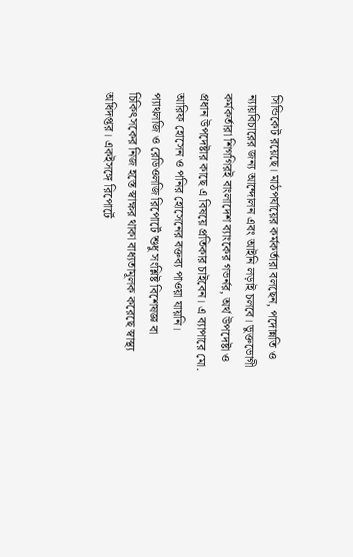সিন্ডিকেট রয়েছে। মাঠপর্যায়ের কর্মকর্তারা বলছেন, পদোন্নতি ও ন্যায়বিচারের জন্য আন্দোলন এবং আইনি লড়াই চলবে। ভুক্তভোগী কর্মকর্তারা শিগগিরই বাংলাদেশ ব্যাংকের গভর্নর, অর্থ উপদেষ্টা ও প্রধান উপদেষ্টার কাছে এ বিষয়ে প্রতিকার চাইবেন। এ ব্যাপারে মো. আরিফ হোসেন ও পনির হোসেনের বক্তব্য পাওয়া যায়নি।
প্যাথলজি ও রেডিওলজি রিপোর্টে শুধু সংশ্লিষ্ট বিশেষজ্ঞ বা চিকিৎসকের নিজ হস্তে স্বাক্ষর থাকা বাধ্যতামূলক করেছে স্বাস্থ্য অধিদপ্তর। একইসঙ্গে রিপোর্টে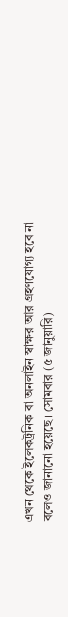এখন থেকে ইলেকট্রনিক বা অনলাইন স্বাক্ষর আর গ্রহণযোগ্য হবে না বলেও জানানো হয়েছে। সোমবার (৫ জানুয়ারি)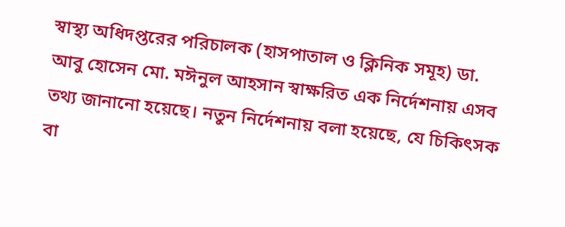স্বাস্থ্য অধিদপ্তরের পরিচালক (হাসপাতাল ও ক্লিনিক সমূহ) ডা. আবু হোসেন মো. মঈনুল আহসান স্বাক্ষরিত এক নির্দেশনায় এসব তথ্য জানানো হয়েছে। নতুন নির্দেশনায় বলা হয়েছে, যে চিকিৎসক বা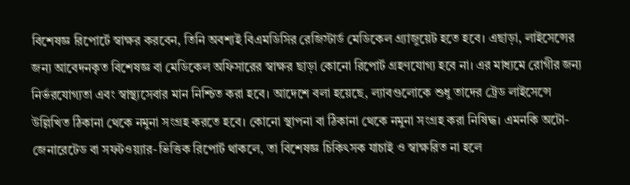বিশেষজ্ঞ রিপোর্টে স্বাক্ষর করবেন, তিনি অবশ্যই বিএমডিসির রেজিস্টার্ড মেডিকেল গ্র্যাজুয়েট হতে হবে। এছাড়া, লাইসেন্সের জন্য আবেদনকৃত বিশেষজ্ঞ বা মেডিকেল অফিসারের স্বাক্ষর ছাড়া কোনো রিপোর্ট গ্রহণযোগ্য হবে না। এর মাধ্যমে রোগীর জন্য নির্ভরযোগ্যতা এবং স্বাস্থ্যসেবার মান নিশ্চিত করা হবে। আদেশে বলা হয়েছে, ল্যাবগুলোকে শুধু তাদের ট্রেড লাইসেন্সে উল্লিখিত ঠিকানা থেকে নমুনা সংগ্রহ করতে হবে। কোনো স্থাপনা বা ঠিকানা থেকে নমুনা সংগ্রহ করা নিষিদ্ধ। এমনকি অটো-জেনারেটেড বা সফটওয়্যার-ভিত্তিক রিপোর্ট থাকলে, তা বিশেষজ্ঞ চিকিৎসক যাচাই ও স্বাক্ষরিত না হলে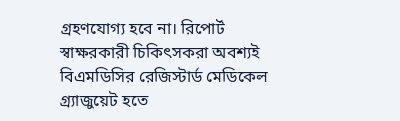গ্রহণযোগ্য হবে না। রিপোর্ট স্বাক্ষরকারী চিকিৎসকরা অবশ্যই বিএমডিসির রেজিস্টার্ড মেডিকেল গ্র্যাজুয়েট হতে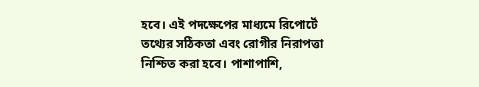হবে। এই পদক্ষেপের মাধ্যমে রিপোর্টে তথ্যের সঠিকতা এবং রোগীর নিরাপত্তা নিশ্চিত করা হবে। পাশাপাশি,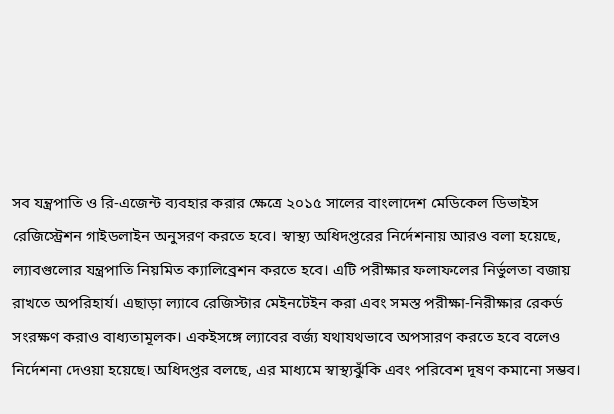সব যন্ত্রপাতি ও রি-এজেন্ট ব্যবহার করার ক্ষেত্রে ২০১৫ সালের বাংলাদেশ মেডিকেল ডিভাইস রেজিস্ট্রেশন গাইডলাইন অনুসরণ করতে হবে। স্বাস্থ্য অধিদপ্তরের নির্দেশনায় আরও বলা হয়েছে, ল্যাবগুলোর যন্ত্রপাতি নিয়মিত ক্যালিব্রেশন করতে হবে। এটি পরীক্ষার ফলাফলের নির্ভুলতা বজায় রাখতে অপরিহার্য। এছাড়া ল্যাবে রেজিস্টার মেইনটেইন করা এবং সমস্ত পরীক্ষা-নিরীক্ষার রেকর্ড সংরক্ষণ করাও বাধ্যতামূলক। একইসঙ্গে ল্যাবের বর্জ্য যথাযথভাবে অপসারণ করতে হবে বলেও নির্দেশনা দেওয়া হয়েছে। অধিদপ্তর বলছে, এর মাধ্যমে স্বাস্থ্যঝুঁকি এবং পরিবেশ দূষণ কমানো সম্ভব।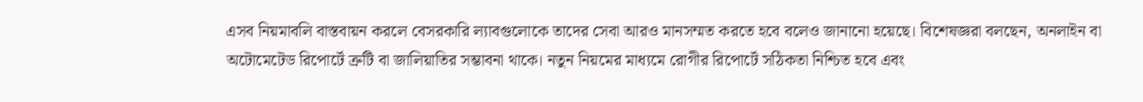এসব নিয়মাবলি বাস্তবায়ন করলে বেসরকারি ল্যাবগুলোকে তাদের সেবা আরও মানসম্মত করতে হবে বলেও জানানো হয়েছে। বিশেষজ্ঞরা বলছেন, অনলাইন বা অটোমেটেড রিপোর্টে ত্রুটি বা জালিয়াতির সম্ভাবনা থাকে। নতুন নিয়মের মাধ্যমে রোগীর রিপোর্টে সঠিকতা নিশ্চিত হবে এবং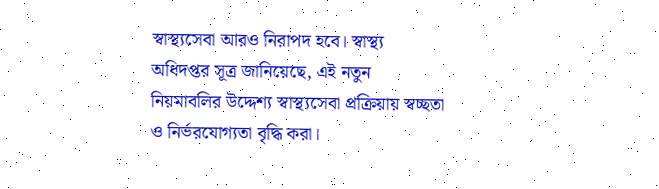স্বাস্থ্যসেবা আরও নিরাপদ হবে। স্বাস্থ্য অধিদপ্তর সূত্র জানিয়েছে, এই নতুন নিয়মাবলির উদ্দেশ্য স্বাস্থ্যসেবা প্রক্রিয়ায় স্বচ্ছতা ও নির্ভরযোগ্যতা বৃদ্ধি করা।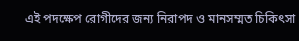এই পদক্ষেপ রোগীদের জন্য নিরাপদ ও মানসম্মত চিকিৎসা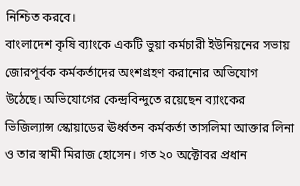নিশ্চিত করবে।
বাংলাদেশ কৃষি ব্যাংকে একটি ভুয়া কর্মচারী ইউনিয়নের সভায় জোরপূর্বক কর্মকর্তাদের অংশগ্রহণ করানোর অভিযোগ উঠেছে। অভিযোগের কেন্দ্রবিন্দুতে রয়েছেন ব্যাংকের ভিজিল্যান্স স্কোয়াডের ঊর্ধ্বতন কর্মকর্তা তাসলিমা আক্তার লিনা ও তার স্বামী মিরাজ হোসেন। গত ২০ অক্টোবর প্রধান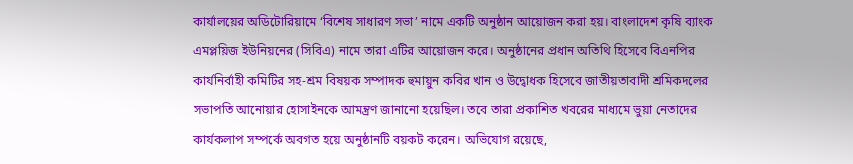কার্যালয়ের অডিটোরিয়ামে ‘বিশেষ সাধারণ সভা’ নামে একটি অনুষ্ঠান আয়োজন করা হয়। বাংলাদেশ কৃষি ব্যাংক এমপ্লয়িজ ইউনিয়নের (সিবিএ) নামে তারা এটির আয়োজন করে। অনুষ্ঠানের প্রধান অতিথি হিসেবে বিএনপির কার্যনির্বাহী কমিটির সহ-শ্রম বিষয়ক সম্পাদক হুমায়ুন কবির খান ও উদ্বোধক হিসেবে জাতীয়তাবাদী শ্রমিকদলের সভাপতি আনোয়ার হোসাইনকে আমন্ত্রণ জানানো হয়েছিল। তবে তারা প্রকাশিত খবরের মাধ্যমে ভুয়া নেতাদের কার্যকলাপ সম্পর্কে অবগত হয়ে অনুষ্ঠানটি বয়কট করেন। অভিযোগ রয়েছে,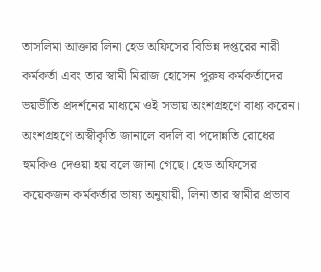তাসলিমা আক্তার লিনা হেড অফিসের বিভিন্ন দপ্তরের নারী কর্মকর্তা এবং তার স্বামী মিরাজ হোসেন পুরুষ কর্মকর্তাদের ভয়ভীতি প্রদর্শনের মাধ্যমে ওই সভায় অংশগ্রহণে বাধ্য করেন। অংশগ্রহণে অস্বীকৃতি জানালে বদলি বা পদোন্নতি রোধের হুমকিও দেওয়া হয় বলে জানা গেছে। হেড অফিসের কয়েকজন কর্মকর্তার ভাষ্য অনুযায়ী, লিনা তার স্বামীর প্রভাব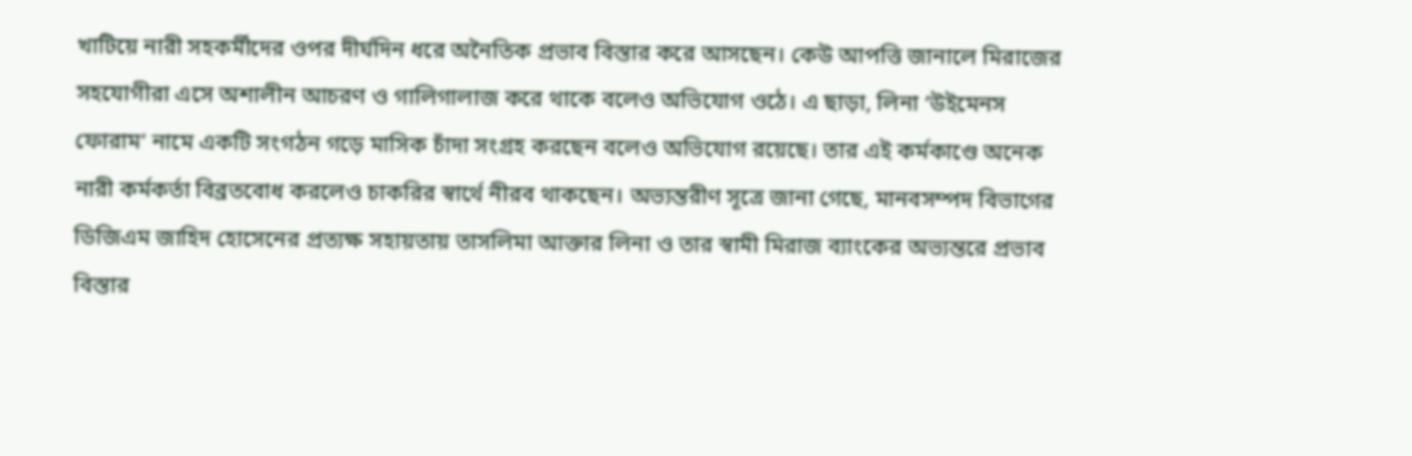খাটিয়ে নারী সহকর্মীদের ওপর দীর্ঘদিন ধরে অনৈতিক প্রভাব বিস্তার করে আসছেন। কেউ আপত্তি জানালে মিরাজের সহযোগীরা এসে অশালীন আচরণ ও গালিগালাজ করে থাকে বলেও অভিযোগ ওঠে। এ ছাড়া, লিনা ‘উইমেনস ফোরাম’ নামে একটি সংগঠন গড়ে মাসিক চাঁদা সংগ্রহ করছেন বলেও অভিযোগ রয়েছে। তার এই কর্মকাণ্ডে অনেক নারী কর্মকর্তা বিব্রতবোধ করলেও চাকরির স্বার্থে নীরব থাকছেন। অভ্যন্তরীণ সূত্রে জানা গেছে, মানবসম্পদ বিভাগের ডিজিএম জাহিদ হোসেনের প্রত্যক্ষ সহায়তায় তাসলিমা আক্তার লিনা ও তার স্বামী মিরাজ ব্যাংকের অভ্যন্তরে প্রভাব বিস্তার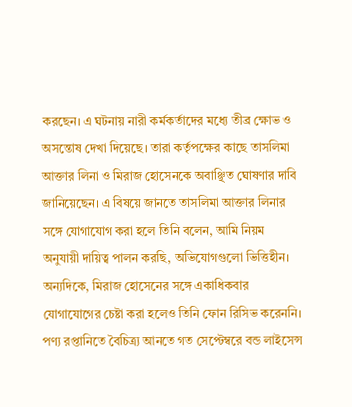করছেন। এ ঘটনায় নারী কর্মকর্তাদের মধ্যে তীব্র ক্ষোভ ও অসন্তোষ দেখা দিয়েছে। তারা কর্তৃপক্ষের কাছে তাসলিমা আক্তার লিনা ও মিরাজ হোসেনকে অবাঞ্ছিত ঘোষণার দাবি জানিয়েছেন। এ বিষয়ে জানতে তাসলিমা আক্তার লিনার সঙ্গে যোগাযোগ করা হলে তিনি বলেন, আমি নিয়ম অনুযায়ী দায়িত্ব পালন করছি, অভিযোগগুলো ভিত্তিহীন। অন্যদিকে, মিরাজ হোসেনের সঙ্গে একাধিকবার যোগাযোগের চেষ্টা করা হলেও তিনি ফোন রিসিভ করেননি।
পণ্য রপ্তানিতে বৈচিত্র্য আনতে গত সেপ্টেম্বরে বন্ড লাইসেন্স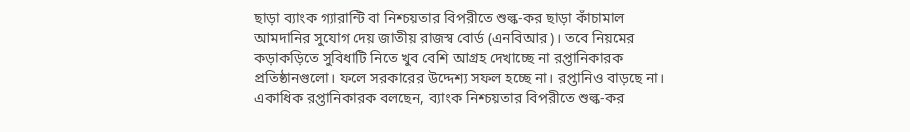ছাড়া ব্যাংক গ্যারান্টি বা নিশ্চয়তার বিপরীতে শুল্ক-কর ছাড়া কাঁচামাল আমদানির সুযোগ দেয় জাতীয় রাজস্ব বোর্ড (এনবিআর)। তবে নিয়মের কড়াকড়িতে সুবিধাটি নিতে খুব বেশি আগ্রহ দেখাচ্ছে না রপ্তানিকারক প্রতিষ্ঠানগুলো। ফলে সরকারের উদ্দেশ্য সফল হচ্ছে না। রপ্তানিও বাড়ছে না। একাধিক রপ্তানিকারক বলছেন, ব্যাংক নিশ্চয়তার বিপরীতে শুল্ক-কর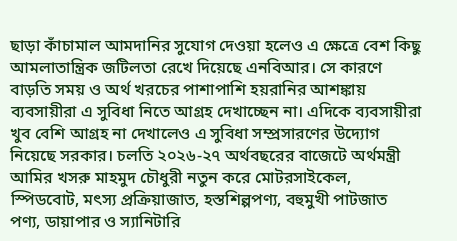ছাড়া কাঁচামাল আমদানির সুযোগ দেওয়া হলেও এ ক্ষেত্রে বেশ কিছু আমলাতান্ত্রিক জটিলতা রেখে দিয়েছে এনবিআর। সে কারণে বাড়তি সময় ও অর্থ খরচের পাশাপাশি হয়রানির আশঙ্কায় ব্যবসায়ীরা এ সুবিধা নিতে আগ্রহ দেখাচ্ছেন না। এদিকে ব্যবসায়ীরা খুব বেশি আগ্রহ না দেখালেও এ সুবিধা সম্প্রসারণের উদ্যোগ নিয়েছে সরকার। চলতি ২০২৬-২৭ অর্থবছরের বাজেটে অর্থমন্ত্রী আমির খসরু মাহমুদ চৌধুরী নতুন করে মোটরসাইকেল, স্পিডবোট, মৎস্য প্রক্রিয়াজাত, হস্তশিল্পপণ্য, বহুমুখী পাটজাত পণ্য, ডায়াপার ও স্যানিটারি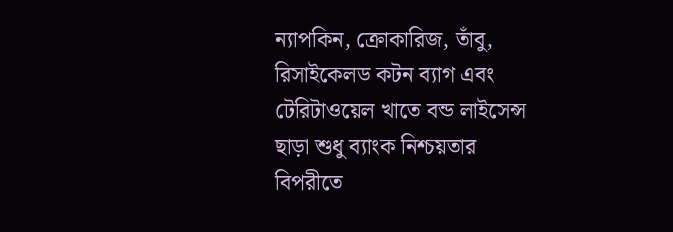ন্যাপকিন, ক্রোকারিজ, তাঁবু, রিসাইকেলড কটন ব্যাগ এবং টেরিটাওয়েল খাতে বন্ড লাইসেন্স ছাড়া শুধু ব্যাংক নিশ্চয়তার বিপরীতে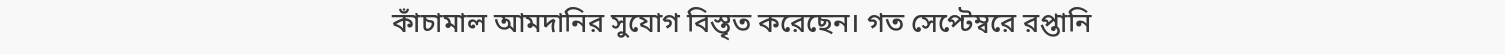কাঁচামাল আমদানির সুযোগ বিস্তৃত করেছেন। গত সেপ্টেম্বরে রপ্তানি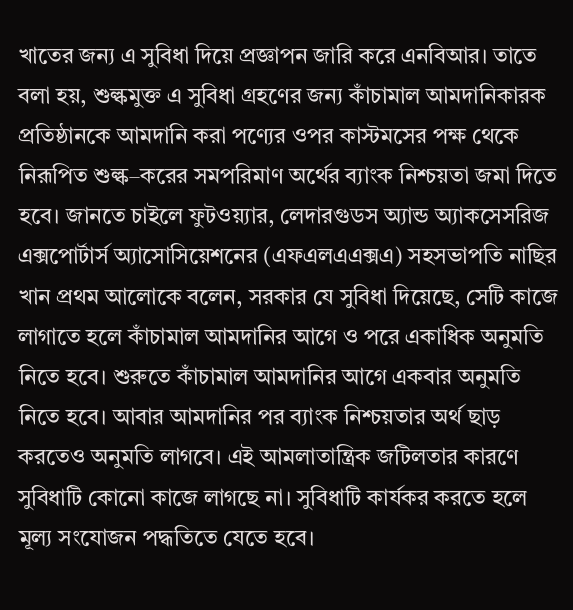খাতের জন্য এ সুবিধা দিয়ে প্রজ্ঞাপন জারি করে এনবিআর। তাতে বলা হয়, শুল্কমুক্ত এ সুবিধা গ্রহণের জন্য কাঁচামাল আমদানিকারক প্রতিষ্ঠানকে আমদানি করা পণ্যের ওপর কাস্টমসের পক্ষ থেকে নিরূপিত শুল্ক–করের সমপরিমাণ অর্থের ব্যাংক নিশ্চয়তা জমা দিতে হবে। জানতে চাইলে ফুটওয়্যার, লেদারগুডস অ্যান্ড অ্যাকসেসরিজ এক্সপোর্টার্স অ্যাসোসিয়েশনের (এফএলএএক্সএ) সহসভাপতি নাছির খান প্রথম আলোকে বলেন, সরকার যে সুবিধা দিয়েছে, সেটি কাজে লাগাতে হলে কাঁচামাল আমদানির আগে ও পরে একাধিক অনুমতি নিতে হবে। শুরুতে কাঁচামাল আমদানির আগে একবার অনুমতি নিতে হবে। আবার আমদানির পর ব্যাংক নিশ্চয়তার অর্থ ছাড় করতেও অনুমতি লাগবে। এই আমলাতান্ত্রিক জটিলতার কারণে সুবিধাটি কোনো কাজে লাগছে না। সুবিধাটি কার্যকর করতে হলে মূল্য সংযোজন পদ্ধতিতে যেতে হবে।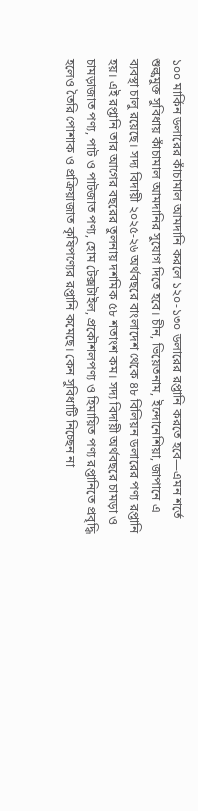১০০ মার্কিন ডলারের কাঁচামাল আমদানি করলে ১২০-১৩০ ডলারের রপ্তানি করতে হবে—এমন শর্তে শুল্কমুক্ত সুবিধায় কাঁচামাল আমদানির সুযোগ দিতে হবে। চীন, ভিয়েতনাম, ইন্দোনেশিয়া, জাপানে এ ব্যবস্থা চালু রয়েছে। সদ্য বিদায়ী ২০২৫-২৬ অর্থবছরে বাংলাদেশ থেকে ৪৮ বিলিয়ন ডলারের পণ্য রপ্তানি হয়। এই রপ্তানি তার আগের বছরের তুলনায় দশমিক ৫৮ শতাংশ কম। সদ্য বিদায়ী অর্থবছরে চামড়া ও চামড়াজাত পণ্য, পাট ও পাটজাত পণ্য, হোম টেক্সটাইল, প্রকৌশলপণ্য ও হিমায়িত পণ্য রপ্তানিতে প্রবৃদ্ধি হলেও তৈরি পোশাক ও প্রক্রিয়াজাত কৃষিপণ্যের রপ্তানি কমেছে। কেন সুবিধাটি নিচ্ছেন না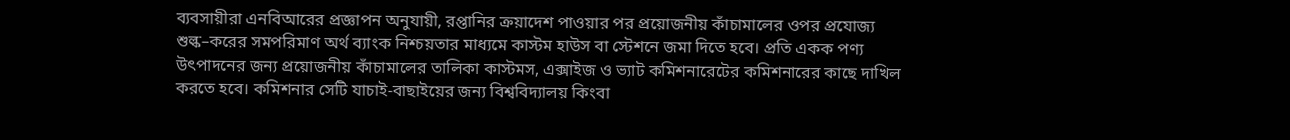ব্যবসায়ীরা এনবিআরের প্রজ্ঞাপন অনুযায়ী, রপ্তানির ক্রয়াদেশ পাওয়ার পর প্রয়োজনীয় কাঁচামালের ওপর প্রযোজ্য শুল্ক–করের সমপরিমাণ অর্থ ব্যাংক নিশ্চয়তার মাধ্যমে কাস্টম হাউস বা স্টেশনে জমা দিতে হবে। প্রতি একক পণ্য উৎপাদনের জন্য প্রয়োজনীয় কাঁচামালের তালিকা কাস্টমস, এক্সাইজ ও ভ্যাট কমিশনারেটের কমিশনারের কাছে দাখিল করতে হবে। কমিশনার সেটি যাচাই-বাছাইয়ের জন্য বিশ্ববিদ্যালয় কিংবা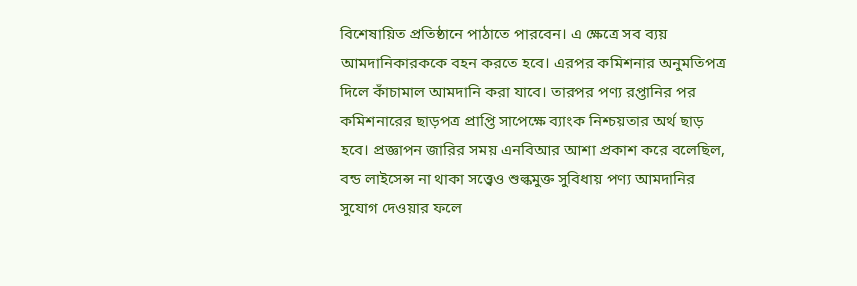বিশেষায়িত প্রতিষ্ঠানে পাঠাতে পারবেন। এ ক্ষেত্রে সব ব্যয় আমদানিকারককে বহন করতে হবে। এরপর কমিশনার অনুমতিপত্র দিলে কাঁচামাল আমদানি করা যাবে। তারপর পণ্য রপ্তানির পর কমিশনারের ছাড়পত্র প্রাপ্তি সাপেক্ষে ব্যাংক নিশ্চয়তার অর্থ ছাড় হবে। প্রজ্ঞাপন জারির সময় এনবিআর আশা প্রকাশ করে বলেছিল, বন্ড লাইসেন্স না থাকা সত্ত্বেও শুল্কমুক্ত সুবিধায় পণ্য আমদানির সুযোগ দেওয়ার ফলে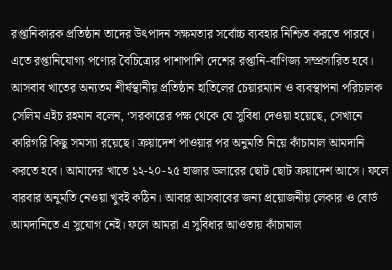রপ্তানিকারক প্রতিষ্ঠান তাদের উৎপাদন সক্ষমতার সর্বোচ্চ ব্যবহার নিশ্চিত করতে পারবে। এতে রপ্তানিযোগ্য পণ্যের বৈচিত্র্যের পাশাপাশি দেশের রপ্তানি-বাণিজ্য সম্প্রসারিত হবে। আসবাব খাতের অন্যতম শীর্ষস্থানীয় প্রতিষ্ঠান হাতিলের চেয়ারম্যান ও ব্যবস্থাপনা পরিচালক সেলিম এইচ রহমান বলেন, ‘সরকারের পক্ষ থেকে যে সুবিধা দেওয়া হয়েছে, সেখানে কারিগরি কিছু সমস্যা রয়েছে। ক্রয়াদেশ পাওয়ার পর অনুমতি নিয়ে কাঁচামাল আমদানি করতে হবে। আমাদের খাতে ১২-২০-২৫ হাজার ডলারের ছোট ছোট ক্রয়াদেশ আসে। ফলে বারবার অনুমতি নেওয়া খুবই কঠিন। আবার আসবাবের জন্য প্রয়োজনীয় লেকার ও বোর্ড আমদানিতে এ সুযোগ নেই। ফলে আমরা এ সুবিধার আওতায় কাঁচামাল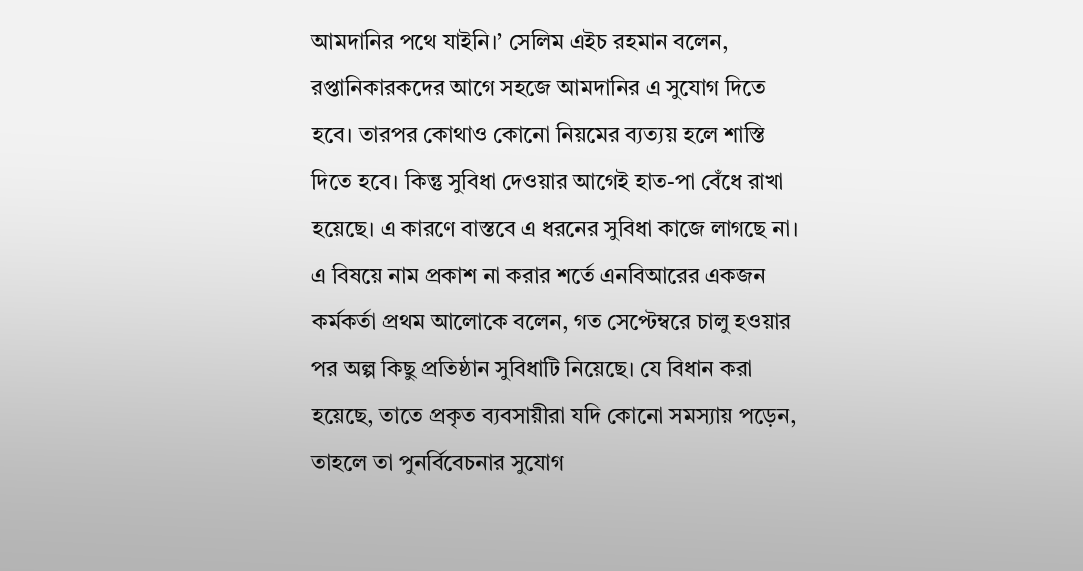আমদানির পথে যাইনি।’ সেলিম এইচ রহমান বলেন, রপ্তানিকারকদের আগে সহজে আমদানির এ সুযোগ দিতে হবে। তারপর কোথাও কোনো নিয়মের ব্যত্যয় হলে শাস্তি দিতে হবে। কিন্তু সুবিধা দেওয়ার আগেই হাত-পা বেঁধে রাখা হয়েছে। এ কারণে বাস্তবে এ ধরনের সুবিধা কাজে লাগছে না। এ বিষয়ে নাম প্রকাশ না করার শর্তে এনবিআরের একজন কর্মকর্তা প্রথম আলোকে বলেন, গত সেপ্টেম্বরে চালু হওয়ার পর অল্প কিছু প্রতিষ্ঠান সুবিধাটি নিয়েছে। যে বিধান করা হয়েছে, তাতে প্রকৃত ব্যবসায়ীরা যদি কোনো সমস্যায় পড়েন, তাহলে তা পুনর্বিবেচনার সুযোগ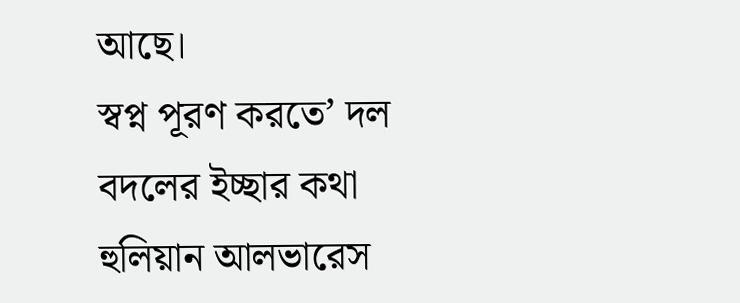আছে।
স্বপ্ন পূরণ করতে’ দল বদলের ইচ্ছার কথা হুলিয়ান আলভারেস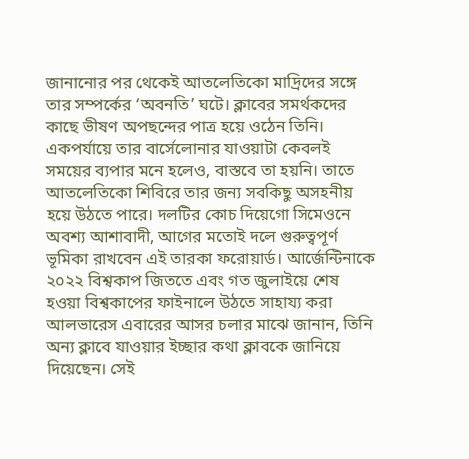জানানোর পর থেকেই আতলেতিকো মাদ্রিদের সঙ্গে তার সম্পর্কের ‘অবনতি’ ঘটে। ক্লাবের সমর্থকদের কাছে ভীষণ অপছন্দের পাত্র হয়ে ওঠেন তিনি। একপর্যায়ে তার বার্সেলোনার যাওয়াটা কেবলই সময়ের ব্যপার মনে হলেও, বাস্তবে তা হয়নি। তাতে আতলেতিকো শিবিরে তার জন্য সবকিছু অসহনীয় হয়ে উঠতে পারে। দলটির কোচ দিয়েগো সিমেওনে অবশ্য আশাবাদী, আগের মতোই দলে গুরুত্বপূর্ণ ভূমিকা রাখবেন এই তারকা ফরোয়ার্ড। আর্জেন্টিনাকে ২০২২ বিশ্বকাপ জিততে এবং গত জুলাইয়ে শেষ হওয়া বিশ্বকাপের ফাইনালে উঠতে সাহায্য করা আলভারেস এবারের আসর চলার মাঝে জানান, তিনি অন্য ক্লাবে যাওয়ার ইচ্ছার কথা ক্লাবকে জানিয়ে দিয়েছেন। সেই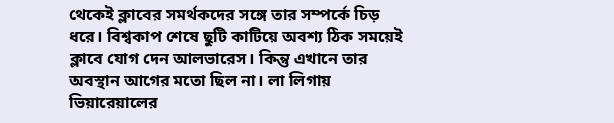থেকেই ক্লাবের সমর্থকদের সঙ্গে তার সম্পর্কে চিড় ধরে। বিশ্বকাপ শেষে ছুটি কাটিয়ে অবশ্য ঠিক সময়েই ক্লাবে যোগ দেন আলভারেস। কিন্তু এখানে তার অবস্থান আগের মতো ছিল না। লা লিগায় ভিয়ারেয়ালের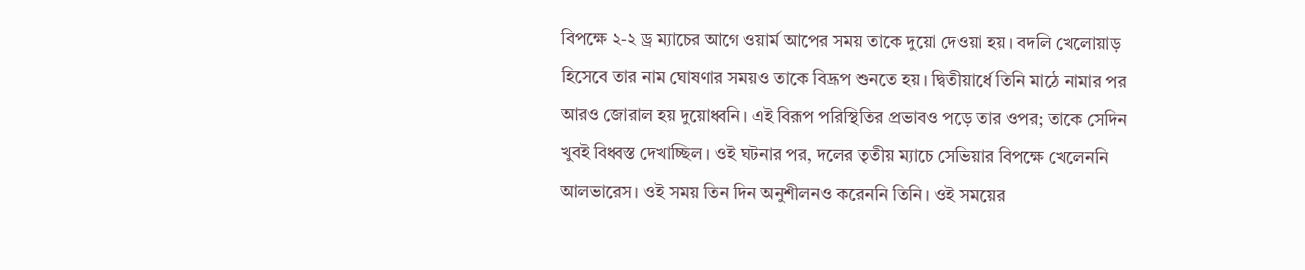বিপক্ষে ২-২ ড্র ম্যাচের আগে ওয়ার্ম আপের সময় তাকে দুয়ো দেওয়া হয়। বদলি খেলোয়াড় হিসেবে তার নাম ঘোষণার সময়ও তাকে বিদ্রূপ শুনতে হয়। দ্বিতীয়ার্ধে তিনি মাঠে নামার পর আরও জোরাল হয় দুয়োধ্বনি। এই বিরূপ পরিস্থিতির প্রভাবও পড়ে তার ওপর; তাকে সেদিন খুবই বিধ্বস্ত দেখাচ্ছিল। ওই ঘটনার পর, দলের তৃতীয় ম্যাচে সেভিয়ার বিপক্ষে খেলেননি আলভারেস। ওই সময় তিন দিন অনুশীলনও করেননি তিনি। ওই সময়ের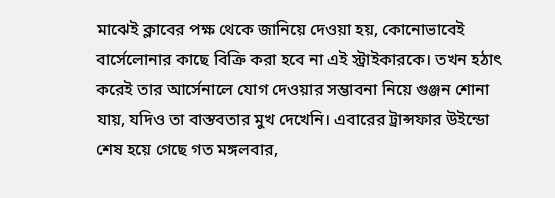মাঝেই ক্লাবের পক্ষ থেকে জানিয়ে দেওয়া হয়, কোনোভাবেই বার্সেলোনার কাছে বিক্রি করা হবে না এই স্ট্রাইকারকে। তখন হঠাৎ করেই তার আর্সেনালে যোগ দেওয়ার সম্ভাবনা নিয়ে গুঞ্জন শোনা যায়, যদিও তা বাস্তবতার মুখ দেখেনি। এবারের ট্রান্সফার উইন্ডো শেষ হয়ে গেছে গত মঙ্গলবার,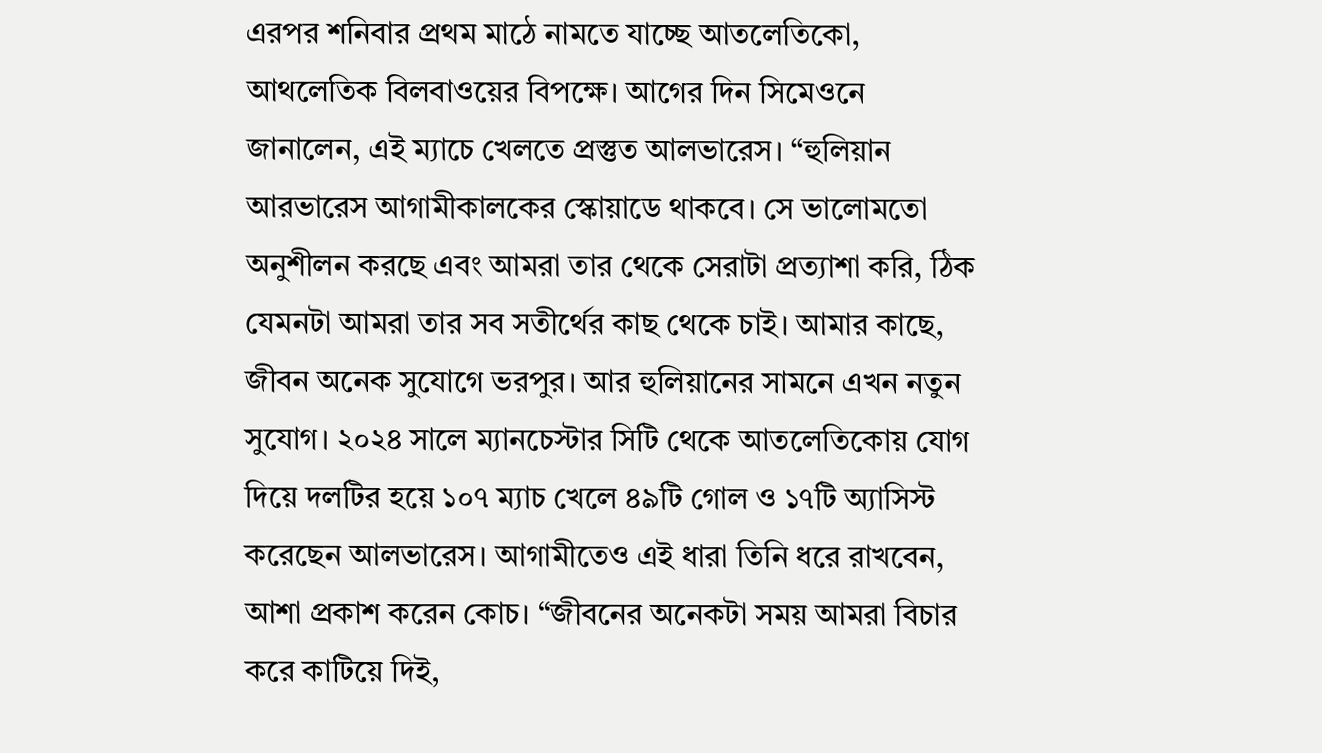এরপর শনিবার প্রথম মাঠে নামতে যাচ্ছে আতলেতিকো, আথলেতিক বিলবাওয়ের বিপক্ষে। আগের দিন সিমেওনে জানালেন, এই ম্যাচে খেলতে প্রস্তুত আলভারেস। “হুলিয়ান আরভারেস আগামীকালকের স্কোয়াডে থাকবে। সে ভালোমতো অনুশীলন করছে এবং আমরা তার থেকে সেরাটা প্রত্যাশা করি, ঠিক যেমনটা আমরা তার সব সতীর্থের কাছ থেকে চাই। আমার কাছে, জীবন অনেক সুযোগে ভরপুর। আর হুলিয়ানের সামনে এখন নতুন সুযোগ। ২০২৪ সালে ম্যানচেস্টার সিটি থেকে আতলেতিকোয় যোগ দিয়ে দলটির হয়ে ১০৭ ম্যাচ খেলে ৪৯টি গোল ও ১৭টি অ্যাসিস্ট করেছেন আলভারেস। আগামীতেও এই ধারা তিনি ধরে রাখবেন, আশা প্রকাশ করেন কোচ। “জীবনের অনেকটা সময় আমরা বিচার করে কাটিয়ে দিই,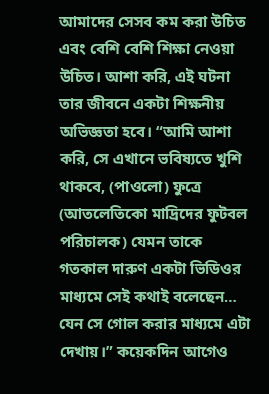আমাদের সেসব কম করা উচিত এবং বেশি বেশি শিক্ষা নেওয়া উচিত। আশা করি, এই ঘটনা তার জীবনে একটা শিক্ষনীয় অভিজ্ঞতা হবে। “আমি আশা করি, সে এখানে ভবিষ্যতে খুশি থাকবে, (পাওলো) ফুত্রে (আতলেতিকো মাদ্রিদের ফুটবল পরিচালক) যেমন তাকে গতকাল দারুণ একটা ভিডিওর মাধ্যমে সেই কথাই বলেছেন… যেন সে গোল করার মাধ্যমে এটা দেখায়।” কয়েকদিন আগেও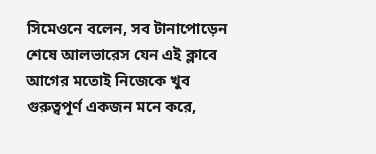সিমেওনে বলেন, সব টানাপোড়েন শেষে আলভারেস যেন এই ক্লাবে আগের মতোই নিজেকে খুব গুরুত্বপূর্ণ একজন মনে করে,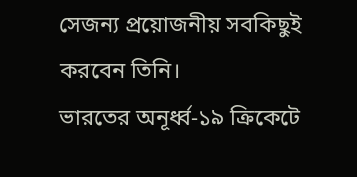সেজন্য প্রয়োজনীয় সবকিছুই করবেন তিনি।
ভারতের অনূর্ধ্ব-১৯ ক্রিকেটে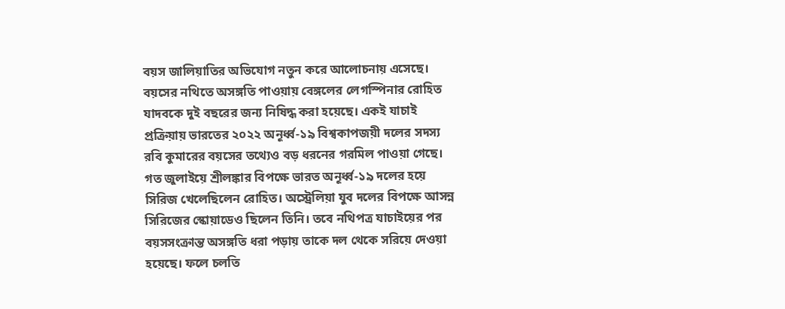বয়স জালিয়াতির অভিযোগ নতুন করে আলোচনায় এসেছে। বয়সের নথিতে অসঙ্গতি পাওয়ায় বেঙ্গলের লেগস্পিনার রোহিত যাদবকে দুই বছরের জন্য নিষিদ্ধ করা হয়েছে। একই যাচাই প্রক্রিয়ায় ভারতের ২০২২ অনূর্ধ্ব-১৯ বিশ্বকাপজয়ী দলের সদস্য রবি কুমারের বয়সের তথ্যেও বড় ধরনের গরমিল পাওয়া গেছে। গত জুলাইয়ে শ্রীলঙ্কার বিপক্ষে ভারত অনূর্ধ্ব-১৯ দলের হয়ে সিরিজ খেলেছিলেন রোহিত। অস্ট্রেলিয়া যুব দলের বিপক্ষে আসন্ন সিরিজের স্কোয়াডেও ছিলেন তিনি। তবে নথিপত্র যাচাইয়ের পর বয়সসংক্রান্ত অসঙ্গতি ধরা পড়ায় তাকে দল থেকে সরিয়ে দেওয়া হয়েছে। ফলে চলতি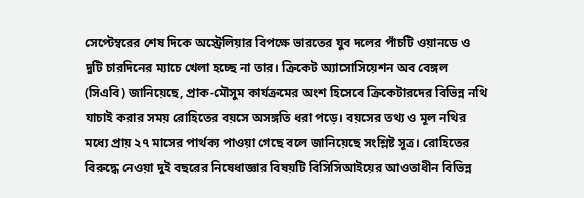সেপ্টেম্বরের শেষ দিকে অস্ট্রেলিয়ার বিপক্ষে ভারতের যুব দলের পাঁচটি ওয়ানডে ও দুটি চারদিনের ম্যাচে খেলা হচ্ছে না তার। ক্রিকেট অ্যাসোসিয়েশন অব বেঙ্গল (সিএবি) জানিয়েছে, প্রাক-মৌসুম কার্যক্রমের অংশ হিসেবে ক্রিকেটারদের বিভিন্ন নথি যাচাই করার সময় রোহিতের বয়সে অসঙ্গতি ধরা পড়ে। বয়সের তথ্য ও মূল নথির মধ্যে প্রায় ২৭ মাসের পার্থক্য পাওয়া গেছে বলে জানিয়েছে সংশ্লিষ্ট সূত্র। রোহিতের বিরুদ্ধে নেওয়া দুই বছরের নিষেধাজ্ঞার বিষয়টি বিসিসিআইয়ের আওতাধীন বিভিন্ন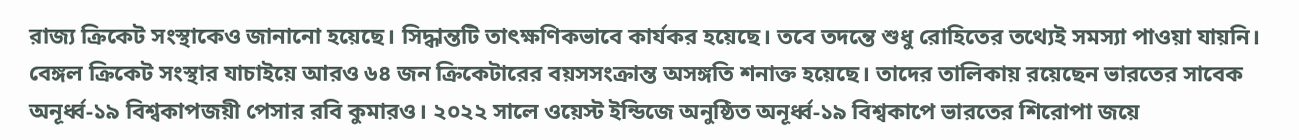রাজ্য ক্রিকেট সংস্থাকেও জানানো হয়েছে। সিদ্ধান্তটি তাৎক্ষণিকভাবে কার্যকর হয়েছে। তবে তদন্তে শুধু রোহিতের তথ্যেই সমস্যা পাওয়া যায়নি। বেঙ্গল ক্রিকেট সংস্থার যাচাইয়ে আরও ৬৪ জন ক্রিকেটারের বয়সসংক্রান্ত অসঙ্গতি শনাক্ত হয়েছে। তাদের তালিকায় রয়েছেন ভারতের সাবেক অনূর্ধ্ব-১৯ বিশ্বকাপজয়ী পেসার রবি কুমারও। ২০২২ সালে ওয়েস্ট ইন্ডিজে অনুষ্ঠিত অনূর্ধ্ব-১৯ বিশ্বকাপে ভারতের শিরোপা জয়ে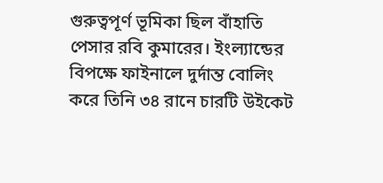গুরুত্বপূর্ণ ভূমিকা ছিল বাঁহাতি পেসার রবি কুমারের। ইংল্যান্ডের বিপক্ষে ফাইনালে দুর্দান্ত বোলিং করে তিনি ৩৪ রানে চারটি উইকেট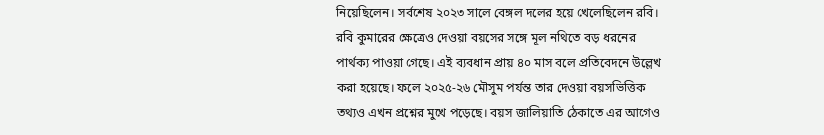নিয়েছিলেন। সর্বশেষ ২০২৩ সালে বেঙ্গল দলের হয়ে খেলেছিলেন রবি। রবি কুমারের ক্ষেত্রেও দেওয়া বয়সের সঙ্গে মূল নথিতে বড় ধরনের পার্থক্য পাওয়া গেছে। এই ব্যবধান প্রায় ৪০ মাস বলে প্রতিবেদনে উল্লেখ করা হয়েছে। ফলে ২০২৫-২৬ মৌসুম পর্যন্ত তার দেওয়া বয়সভিত্তিক তথ্যও এখন প্রশ্নের মুখে পড়েছে। বয়স জালিয়াতি ঠেকাতে এর আগেও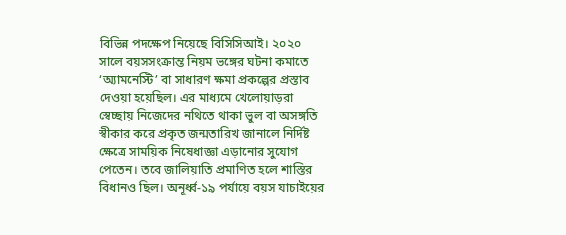বিভিন্ন পদক্ষেপ নিয়েছে বিসিসিআই। ২০২০ সালে বয়সসংক্রান্ত নিয়ম ভঙ্গের ঘটনা কমাতে ‘অ্যামনেস্টি’ বা সাধারণ ক্ষমা প্রকল্পের প্রস্তাব দেওয়া হয়েছিল। এর মাধ্যমে খেলোয়াড়রা স্বেচ্ছায় নিজেদের নথিতে থাকা ভুল বা অসঙ্গতি স্বীকার করে প্রকৃত জন্মতারিখ জানালে নির্দিষ্ট ক্ষেত্রে সাময়িক নিষেধাজ্ঞা এড়ানোর সুযোগ পেতেন। তবে জালিয়াতি প্রমাণিত হলে শাস্তির বিধানও ছিল। অনূর্ধ্ব-১৯ পর্যায়ে বয়স যাচাইয়ের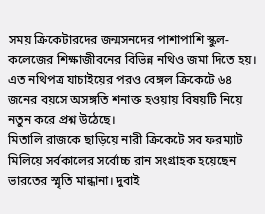সময় ক্রিকেটারদের জন্মসনদের পাশাপাশি স্কুল-কলেজের শিক্ষাজীবনের বিভিন্ন নথিও জমা দিতে হয়। এত নথিপত্র যাচাইয়ের পরও বেঙ্গল ক্রিকেটে ৬৪ জনের বয়সে অসঙ্গতি শনাক্ত হওয়ায় বিষয়টি নিয়ে নতুন করে প্রশ্ন উঠেছে।
মিতালি রাজকে ছাড়িয়ে নারী ক্রিকেটে সব ফরম্যাট মিলিয়ে সর্বকালের সর্বোচ্চ রান সংগ্রাহক হয়েছেন ভারতের স্মৃতি মান্ধানা। দুবাই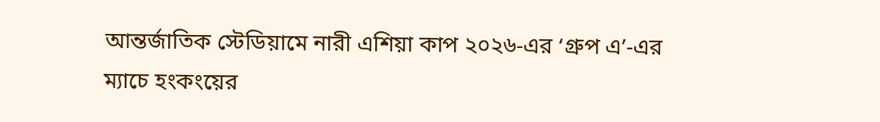আন্তর্জাতিক স্টেডিয়ামে নারী এশিয়া কাপ ২০২৬-এর ‘গ্রুপ এ’-এর ম্যাচে হংকংয়ের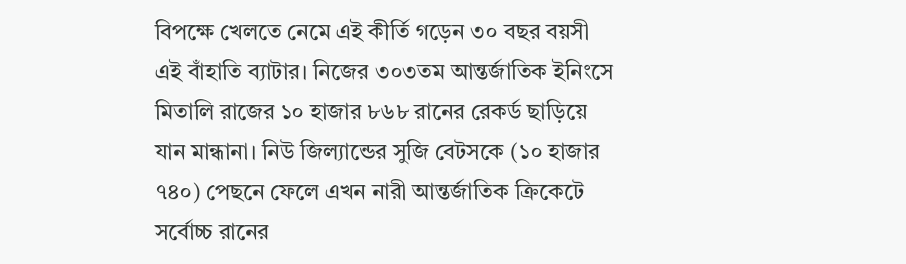বিপক্ষে খেলতে নেমে এই কীর্তি গড়েন ৩০ বছর বয়সী এই বাঁহাতি ব্যাটার। নিজের ৩০৩তম আন্তর্জাতিক ইনিংসে মিতালি রাজের ১০ হাজার ৮৬৮ রানের রেকর্ড ছাড়িয়ে যান মান্ধানা। নিউ জিল্যান্ডের সুজি বেটসকে (১০ হাজার ৭৪০) পেছনে ফেলে এখন নারী আন্তর্জাতিক ক্রিকেটে সর্বোচ্চ রানের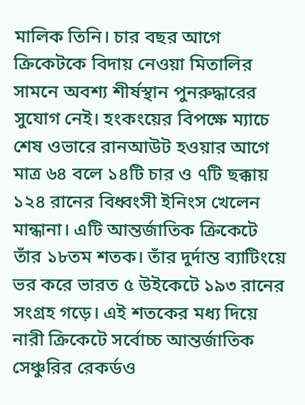মালিক তিনি। চার বছর আগে ক্রিকেটকে বিদায় নেওয়া মিতালির সামনে অবশ্য শীর্ষস্থান পুনরুদ্ধারের সুযোগ নেই। হংকংয়ের বিপক্ষে ম্যাচে শেষ ওভারে রানআউট হওয়ার আগে মাত্র ৬৪ বলে ১৪টি চার ও ৭টি ছক্কায় ১২৪ রানের বিধ্বংসী ইনিংস খেলেন মান্ধানা। এটি আন্তর্জাতিক ক্রিকেটে তাঁর ১৮তম শতক। তাঁর দুর্দান্ত ব্যাটিংয়ে ভর করে ভারত ৫ উইকেটে ১৯৩ রানের সংগ্রহ গড়ে। এই শতকের মধ্য দিয়ে নারী ক্রিকেটে সর্বোচ্চ আন্তর্জাতিক সেঞ্চুরির রেকর্ডও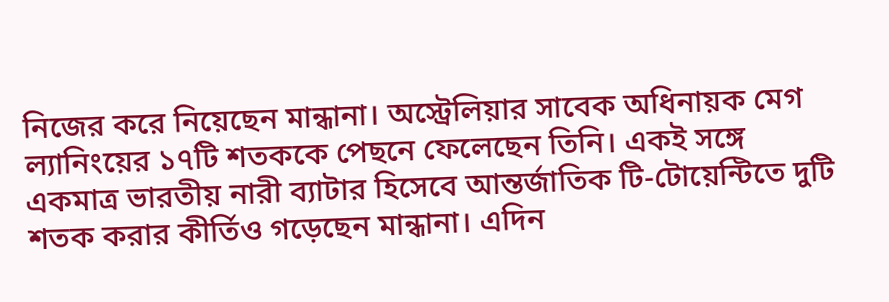নিজের করে নিয়েছেন মান্ধানা। অস্ট্রেলিয়ার সাবেক অধিনায়ক মেগ ল্যানিংয়ের ১৭টি শতককে পেছনে ফেলেছেন তিনি। একই সঙ্গে একমাত্র ভারতীয় নারী ব্যাটার হিসেবে আন্তর্জাতিক টি-টোয়েন্টিতে দুটি শতক করার কীর্তিও গড়েছেন মান্ধানা। এদিন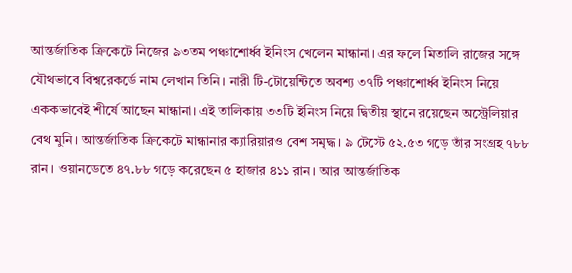আন্তর্জাতিক ক্রিকেটে নিজের ৯৩তম পঞ্চাশোর্ধ্ব ইনিংস খেলেন মান্ধানা। এর ফলে মিতালি রাজের সঙ্গে যৌথভাবে বিশ্বরেকর্ডে নাম লেখান তিনি। নারী টি-টোয়েন্টিতে অবশ্য ৩৭টি পঞ্চাশোর্ধ্ব ইনিংস নিয়ে এককভাবেই শীর্ষে আছেন মান্ধানা। এই তালিকায় ৩৩টি ইনিংস নিয়ে দ্বিতীয় স্থানে রয়েছেন অস্ট্রেলিয়ার বেথ মুনি। আন্তর্জাতিক ক্রিকেটে মান্ধানার ক্যারিয়ারও বেশ সমৃদ্ধ। ৯ টেস্টে ৫২.৫৩ গড়ে তাঁর সংগ্রহ ৭৮৮ রান। ওয়ানডেতে ৪৭.৮৮ গড়ে করেছেন ৫ হাজার ৪১১ রান। আর আন্তর্জাতিক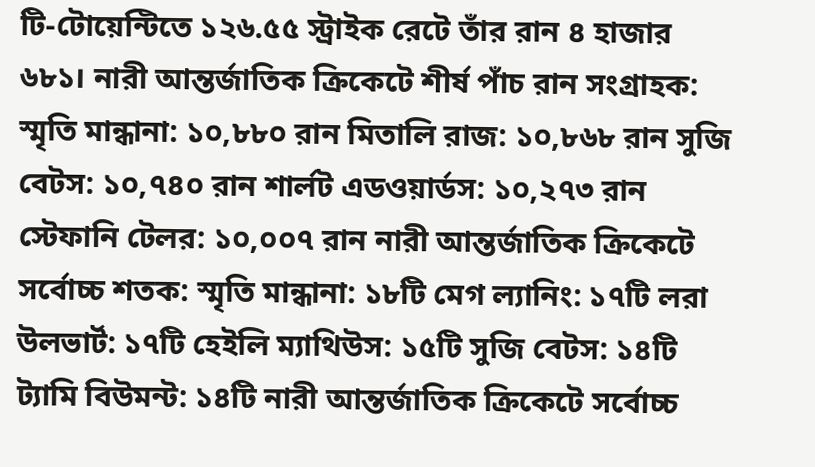টি-টোয়েন্টিতে ১২৬.৫৫ স্ট্রাইক রেটে তাঁর রান ৪ হাজার ৬৮১। নারী আন্তর্জাতিক ক্রিকেটে শীর্ষ পাঁচ রান সংগ্রাহক: স্মৃতি মান্ধানা: ১০,৮৮০ রান মিতালি রাজ: ১০,৮৬৮ রান সুজি বেটস: ১০,৭৪০ রান শার্লট এডওয়ার্ডস: ১০,২৭৩ রান স্টেফানি টেলর: ১০,০০৭ রান নারী আন্তর্জাতিক ক্রিকেটে সর্বোচ্চ শতক: স্মৃতি মান্ধানা: ১৮টি মেগ ল্যানিং: ১৭টি লরা উলভার্ট: ১৭টি হেইলি ম্যাথিউস: ১৫টি সুজি বেটস: ১৪টি ট্যামি বিউমন্ট: ১৪টি নারী আন্তর্জাতিক ক্রিকেটে সর্বোচ্চ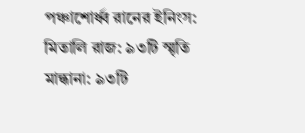পঞ্চাশোর্ধ্ব রানের ইনিংস: মিতালি রাজ: ৯৩টি স্মৃতি মান্ধানা: ৯৩টি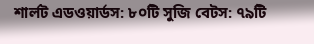শার্লট এডওয়ার্ডস: ৮০টি সুজি বেটস: ৭৯টি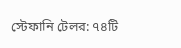স্টেফানি টেলর: ৭৪টি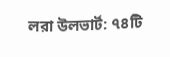লরা উলভার্ট: ৭৪টি